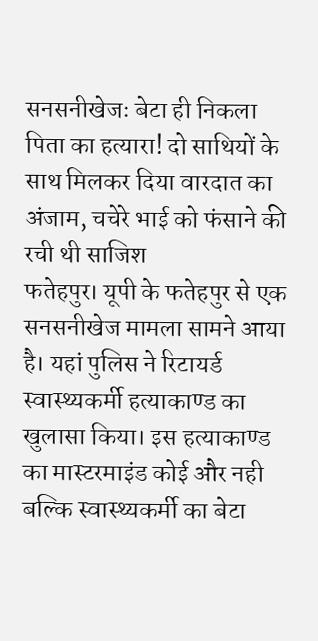सनसनीखेजः बेटा ही निकला पिता का हत्यारा! दो साथियों के साथ मिलकर दिया वारदात का अंजाम, चचेरे भाई को फंसाने की रची थी साजिश
फतेहपुर। यूपी के फतेहपुर से एक सनसनीखेज मामला सामने आया है। यहां पुलिस ने रिटायर्ड स्वास्थ्यकर्मी हत्याकाण्ड का खुलासा किया। इस हत्याकाण्ड का मास्टरमाइंड कोई और नही बल्कि स्वास्थ्यकर्मी का बेटा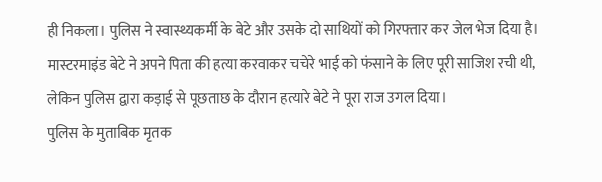ही निकला। पुलिस ने स्वास्थ्यकर्मी के बेटे और उसके दो साथियों को गिरफ्तार कर जेल भेज दिया है। मास्टरमाइंड बेटे ने अपने पिता की हत्या करवाकर चचेरे भाई को फंसाने के लिए पूरी साजिश रची थी, लेकिन पुलिस द्वारा कड़ाई से पूछताछ के दौरान हत्यारे बेटे ने पूरा राज उगल दिया।
पुलिस के मुताबिक मृतक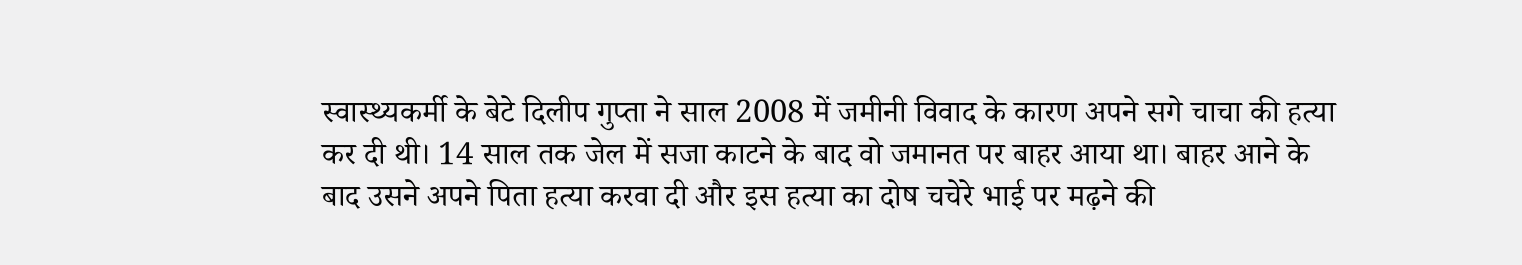स्वास्थ्यकर्मी के बेटे दिलीप गुप्ता ने साल 2008 में जमीनी विवाद के कारण अपने सगे चाचा की हत्या कर दी थी। 14 साल तक जेल में सजा काटने के बाद वो जमानत पर बाहर आया था। बाहर आने के बाद उसने अपने पिता हत्या करवा दी और इस हत्या का दोष चचेरे भाई पर मढ़ने की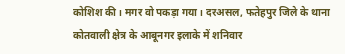कोशिश की। मगर वो पकड़ा गया। दरअसल, फतेहपुर जिले के थाना कोतवाली क्षेत्र के आबूनगर इलाके में शनिवार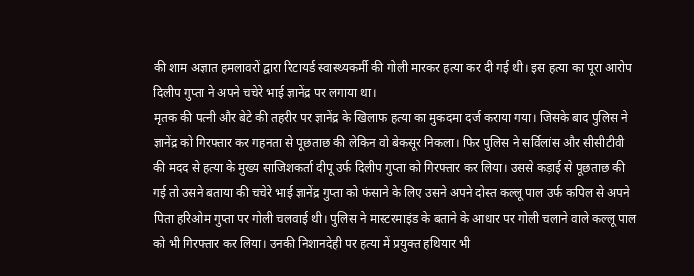की शाम अज्ञात हमलावरों द्वारा रिटायर्ड स्वास्थ्यकर्मी की गोली मारकर हत्या कर दी गई थी। इस हत्या का पूरा आरोप दिलीप गुप्ता ने अपने चचेरे भाई ज्ञानेंद्र पर लगाया था।
मृतक की पत्नी और बेटे की तहरीर पर ज्ञानेंद्र के खिलाफ हत्या का मुकदमा दर्ज कराया गया। जिसके बाद पुलिस ने ज्ञानेंद्र को गिरफ्तार कर गहनता से पूछताछ की लेकिन वो बेकसूर निकला। फिर पुलिस ने सर्विलांस और सीसीटीवी की मदद से हत्या के मुख्य साजिशकर्ता दीपू उर्फ दिलीप गुप्ता को गिरफ्तार कर लिया। उससे कड़ाई से पूछताछ की गई तो उसने बताया की चचेरे भाई ज्ञानेंद्र गुप्ता को फंसाने के लिए उसने अपने दोस्त कल्लू पाल उर्फ कपिल से अपने पिता हरिओम गुप्ता पर गोली चलवाई थी। पुलिस ने मास्टरमाइंड के बताने के आधार पर गोली चलाने वाले कल्लू पाल को भी गिरफ्तार कर लिया। उनकी निशानदेही पर हत्या में प्रयुक्त हथियार भी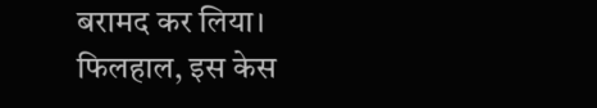बरामद कर लिया। फिलहाल, इस केस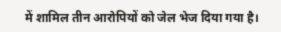में शामिल तीन आरोपियों को जेल भेज दिया गया है।